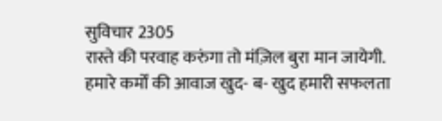सुविचार 2305
रास्ते की परवाह करुंगा तो मंज़िल बुरा मान जायेगी.
हमारे कर्मों की आवाज खुद- ब- खुद हमारी सफलता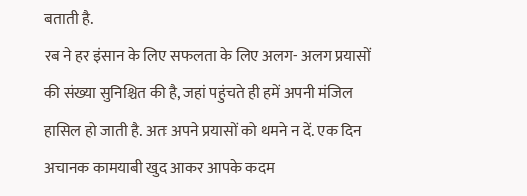बताती है.
रब ने हर इंसान के लिए सफलता के लिए अलग- अलग प्रयासों की संख्या सुनिश्चित की है, जहां पहुंचते ही हमें अपनी मंजिल हासिल हो जाती है. अतः अपने प्रयासों को थमने न दें. एक दिन अचानक कामयाबी खुद आकर आपके कदम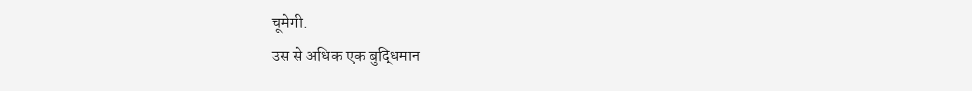चूमेगी.
उस से अधिक एक बुद्धिमान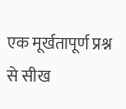एक मूर्खतापूर्ण प्रश्न से सीख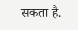सकता है.